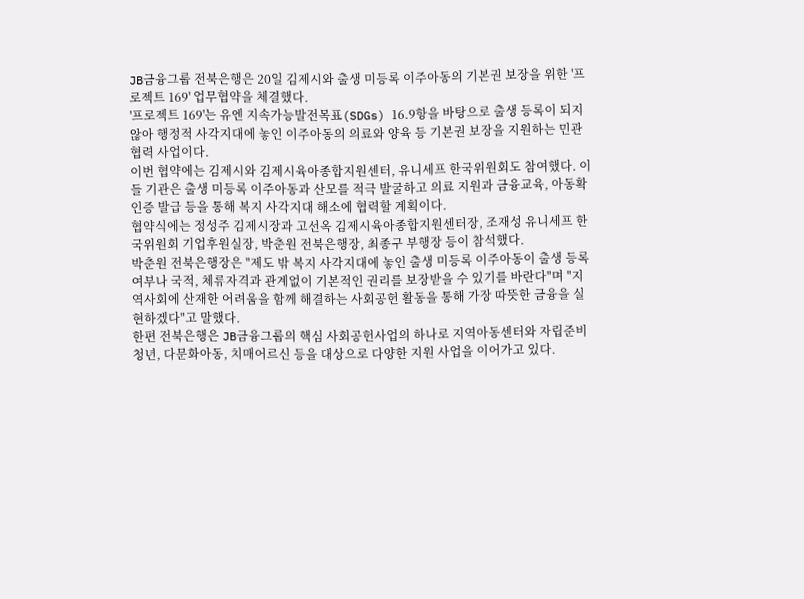JB금융그룹 전북은행은 20일 김제시와 출생 미등록 이주아동의 기본권 보장을 위한 '프로젝트 169' 업무협약을 체결했다.
'프로젝트 169'는 유엔 지속가능발전목표(SDGs) 16.9항을 바탕으로 출생 등록이 되지 않아 행정적 사각지대에 놓인 이주아동의 의료와 양육 등 기본권 보장을 지원하는 민관 협력 사업이다.
이번 협약에는 김제시와 김제시육아종합지원센터, 유니세프 한국위원회도 참여했다. 이들 기관은 출생 미등록 이주아동과 산모를 적극 발굴하고 의료 지원과 금융교육, 아동확인증 발급 등을 통해 복지 사각지대 해소에 협력할 계획이다.
협약식에는 정성주 김제시장과 고선옥 김제시육아종합지원센터장, 조재성 유니세프 한국위원회 기업후원실장, 박춘원 전북은행장, 최종구 부행장 등이 참석했다.
박춘원 전북은행장은 "제도 밖 복지 사각지대에 놓인 출생 미등록 이주아동이 출생 등록 여부나 국적, 체류자격과 관계없이 기본적인 권리를 보장받을 수 있기를 바란다"며 "지역사회에 산재한 어려움을 함께 해결하는 사회공헌 활동을 통해 가장 따뜻한 금융을 실현하겠다"고 말했다.
한편 전북은행은 JB금융그룹의 핵심 사회공헌사업의 하나로 지역아동센터와 자립준비청년, 다문화아동, 치매어르신 등을 대상으로 다양한 지원 사업을 이어가고 있다.